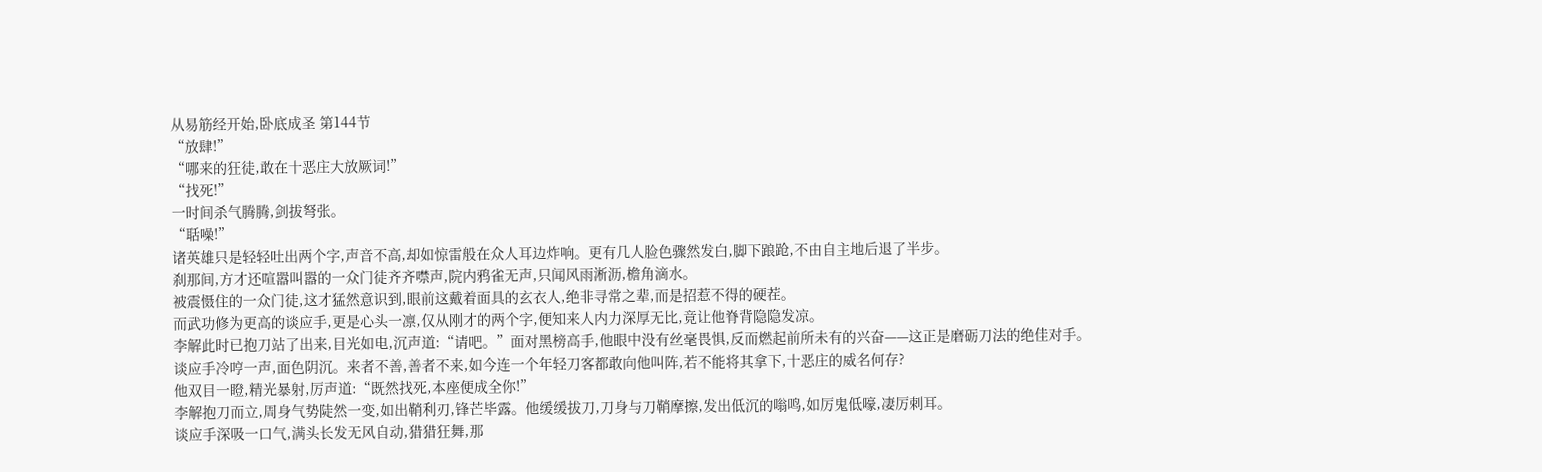从易筋经开始,卧底成圣 第144节
“放肆!”
“哪来的狂徒,敢在十恶庄大放厥词!”
“找死!”
一时间杀气腾腾,剑拔弩张。
“聒噪!”
诸英雄只是轻轻吐出两个字,声音不高,却如惊雷般在众人耳边炸响。更有几人脸色骤然发白,脚下踉跄,不由自主地后退了半步。
刹那间,方才还喧嚣叫嚣的一众门徒齐齐噤声,院内鸦雀无声,只闻风雨淅沥,檐角滴水。
被震慑住的一众门徒,这才猛然意识到,眼前这戴着面具的玄衣人,绝非寻常之辈,而是招惹不得的硬茬。
而武功修为更高的谈应手,更是心头一凛,仅从刚才的两个字,便知来人内力深厚无比,竟让他脊背隐隐发凉。
李解此时已抱刀站了出来,目光如电,沉声道:“请吧。”面对黑榜高手,他眼中没有丝毫畏惧,反而燃起前所未有的兴奋——这正是磨砺刀法的绝佳对手。
谈应手冷哼一声,面色阴沉。来者不善,善者不来,如今连一个年轻刀客都敢向他叫阵,若不能将其拿下,十恶庄的威名何存?
他双目一瞪,精光暴射,厉声道:“既然找死,本座便成全你!”
李解抱刀而立,周身气势陡然一变,如出鞘利刃,锋芒毕露。他缓缓拔刀,刀身与刀鞘摩擦,发出低沉的嗡鸣,如厉鬼低嚎,凄厉刺耳。
谈应手深吸一口气,满头长发无风自动,猎猎狂舞,那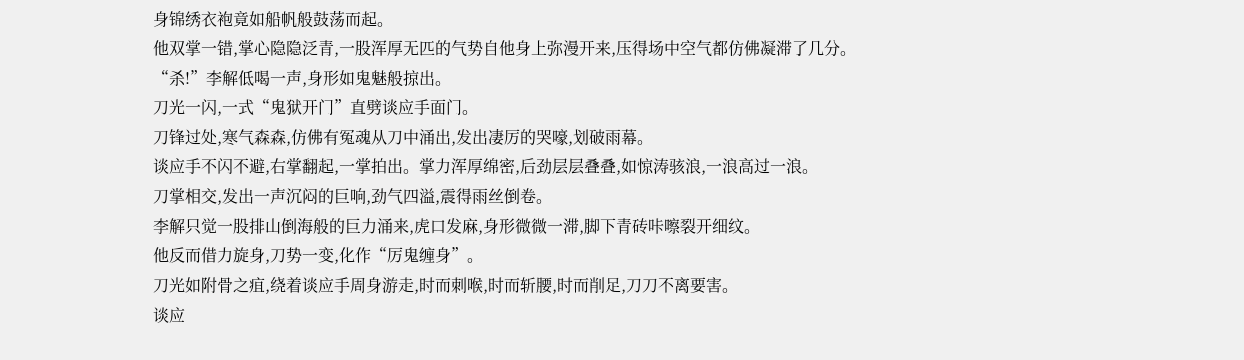身锦绣衣袍竟如船帆般鼓荡而起。
他双掌一错,掌心隐隐泛青,一股浑厚无匹的气势自他身上弥漫开来,压得场中空气都仿佛凝滞了几分。
“杀!”李解低喝一声,身形如鬼魅般掠出。
刀光一闪,一式“鬼狱开门”直劈谈应手面门。
刀锋过处,寒气森森,仿佛有冤魂从刀中涌出,发出凄厉的哭嚎,划破雨幕。
谈应手不闪不避,右掌翻起,一掌拍出。掌力浑厚绵密,后劲层层叠叠,如惊涛骇浪,一浪高过一浪。
刀掌相交,发出一声沉闷的巨响,劲气四溢,震得雨丝倒卷。
李解只觉一股排山倒海般的巨力涌来,虎口发麻,身形微微一滞,脚下青砖咔嚓裂开细纹。
他反而借力旋身,刀势一变,化作“厉鬼缠身”。
刀光如附骨之疽,绕着谈应手周身游走,时而刺喉,时而斩腰,时而削足,刀刀不离要害。
谈应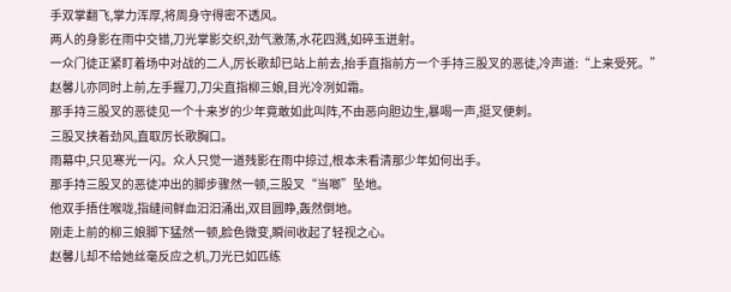手双掌翻飞,掌力浑厚,将周身守得密不透风。
两人的身影在雨中交错,刀光掌影交织,劲气激荡,水花四溅,如碎玉迸射。
一众门徒正紧盯着场中对战的二人,厉长歌却已站上前去,抬手直指前方一个手持三股叉的恶徒,冷声道:“上来受死。”
赵馨儿亦同时上前,左手握刀,刀尖直指柳三娘,目光冷冽如霜。
那手持三股叉的恶徒见一个十来岁的少年竟敢如此叫阵,不由恶向胆边生,暴喝一声,挺叉便刺。
三股叉挟着劲风,直取厉长歌胸口。
雨幕中,只见寒光一闪。众人只觉一道残影在雨中掠过,根本未看清那少年如何出手。
那手持三股叉的恶徒冲出的脚步骤然一顿,三股叉“当啷”坠地。
他双手捂住喉咙,指缝间鲜血汩汩涌出,双目圆睁,轰然倒地。
刚走上前的柳三娘脚下猛然一顿,脸色微变,瞬间收起了轻视之心。
赵馨儿却不给她丝毫反应之机,刀光已如匹练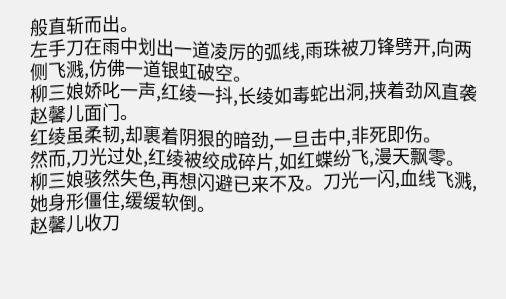般直斩而出。
左手刀在雨中划出一道凌厉的弧线,雨珠被刀锋劈开,向两侧飞溅,仿佛一道银虹破空。
柳三娘娇叱一声,红绫一抖,长绫如毒蛇出洞,挟着劲风直袭赵馨儿面门。
红绫虽柔韧,却裹着阴狠的暗劲,一旦击中,非死即伤。
然而,刀光过处,红绫被绞成碎片,如红蝶纷飞,漫天飘零。
柳三娘骇然失色,再想闪避已来不及。刀光一闪,血线飞溅,她身形僵住,缓缓软倒。
赵馨儿收刀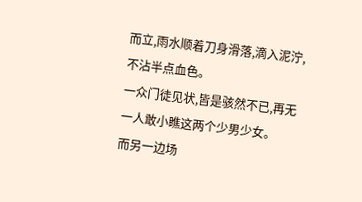而立,雨水顺着刀身滑落,滴入泥泞,不沾半点血色。
一众门徒见状,皆是骇然不已,再无一人敢小瞧这两个少男少女。
而另一边场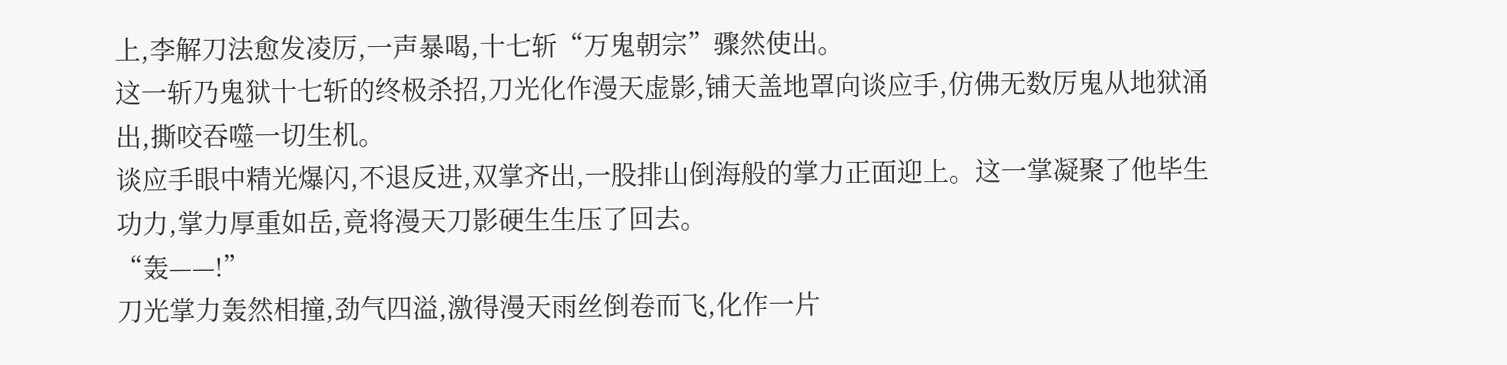上,李解刀法愈发凌厉,一声暴喝,十七斩“万鬼朝宗”骤然使出。
这一斩乃鬼狱十七斩的终极杀招,刀光化作漫天虚影,铺天盖地罩向谈应手,仿佛无数厉鬼从地狱涌出,撕咬吞噬一切生机。
谈应手眼中精光爆闪,不退反进,双掌齐出,一股排山倒海般的掌力正面迎上。这一掌凝聚了他毕生功力,掌力厚重如岳,竟将漫天刀影硬生生压了回去。
“轰——!”
刀光掌力轰然相撞,劲气四溢,激得漫天雨丝倒卷而飞,化作一片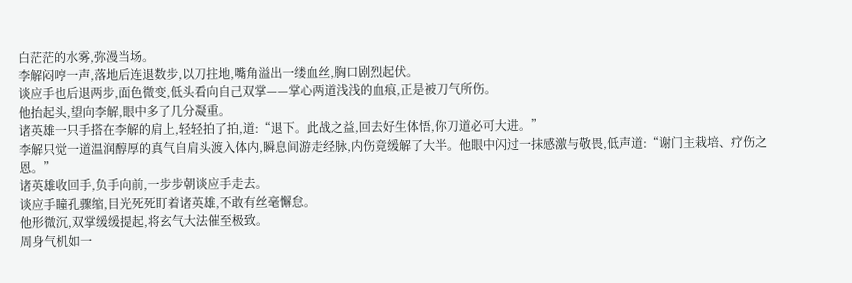白茫茫的水雾,弥漫当场。
李解闷哼一声,落地后连退数步,以刀拄地,嘴角溢出一缕血丝,胸口剧烈起伏。
谈应手也后退两步,面色微变,低头看向自己双掌——掌心两道浅浅的血痕,正是被刀气所伤。
他抬起头,望向李解,眼中多了几分凝重。
诸英雄一只手搭在李解的肩上,轻轻拍了拍,道:“退下。此战之益,回去好生体悟,你刀道必可大进。”
李解只觉一道温润醇厚的真气自肩头渡入体内,瞬息间游走经脉,内伤竟缓解了大半。他眼中闪过一抹感激与敬畏,低声道:“谢门主栽培、疗伤之恩。”
诸英雄收回手,负手向前,一步步朝谈应手走去。
谈应手瞳孔骤缩,目光死死盯着诸英雄,不敢有丝毫懈怠。
他形微沉,双掌缓缓提起,将玄气大法催至极致。
周身气机如一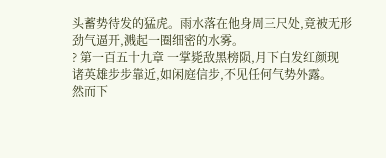头蓄势待发的猛虎。雨水落在他身周三尺处,竟被无形劲气逼开,溅起一圈细密的水雾。
? 第一百五十九章 一掌毙敌黑榜陨,月下白发红颜现
诸英雄步步靠近,如闲庭信步,不见任何气势外露。
然而下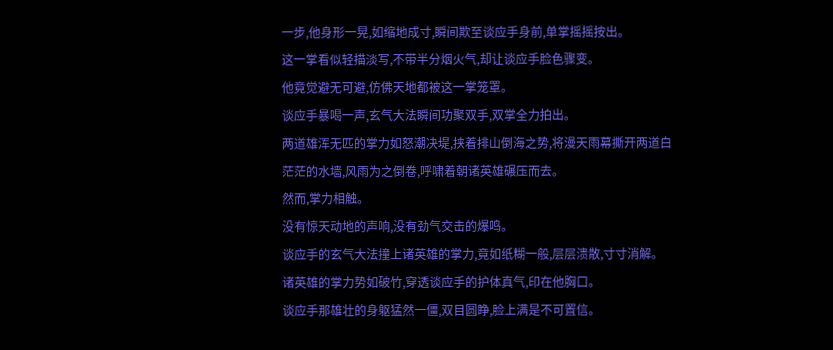一步,他身形一晃,如缩地成寸,瞬间欺至谈应手身前,单掌摇摇按出。
这一掌看似轻描淡写,不带半分烟火气,却让谈应手脸色骤变。
他竟觉避无可避,仿佛天地都被这一掌笼罩。
谈应手暴喝一声,玄气大法瞬间功聚双手,双掌全力拍出。
两道雄浑无匹的掌力如怒潮决堤,挟着排山倒海之势,将漫天雨幕撕开两道白茫茫的水墙,风雨为之倒卷,呼啸着朝诸英雄碾压而去。
然而,掌力相触。
没有惊天动地的声响,没有劲气交击的爆鸣。
谈应手的玄气大法撞上诸英雄的掌力,竟如纸糊一般,层层溃散,寸寸消解。
诸英雄的掌力势如破竹,穿透谈应手的护体真气,印在他胸口。
谈应手那雄壮的身躯猛然一僵,双目圆睁,脸上满是不可置信。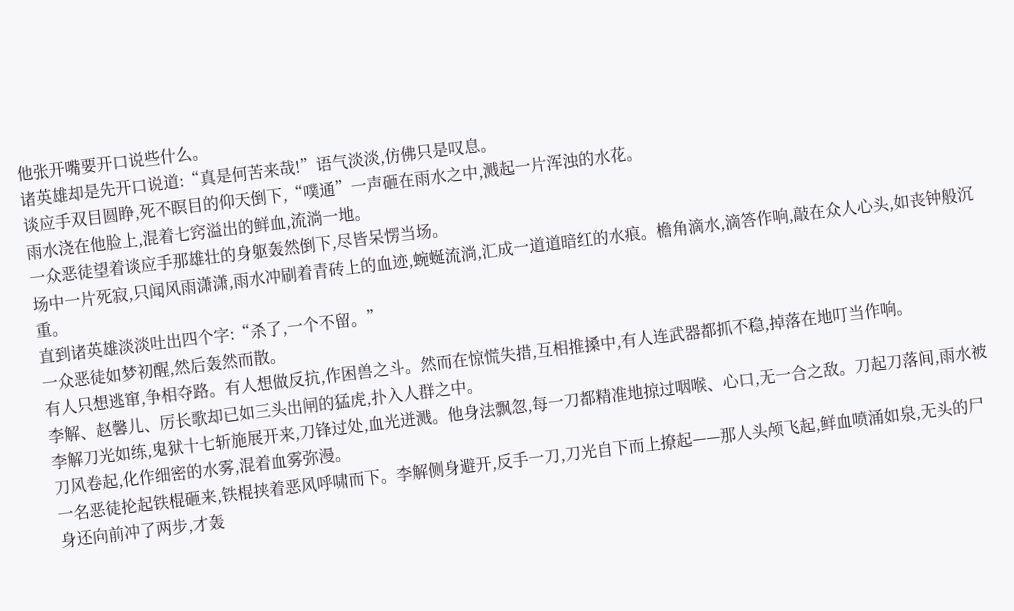他张开嘴要开口说些什么。
诸英雄却是先开口说道:“真是何苦来哉!”语气淡淡,仿佛只是叹息。
谈应手双目圆睁,死不瞑目的仰天倒下,“噗通”一声砸在雨水之中,溅起一片浑浊的水花。
雨水浇在他脸上,混着七窍溢出的鲜血,流淌一地。
一众恶徒望着谈应手那雄壮的身躯轰然倒下,尽皆呆愣当场。
场中一片死寂,只闻风雨潇潇,雨水冲刷着青砖上的血迹,蜿蜒流淌,汇成一道道暗红的水痕。檐角滴水,滴答作响,敲在众人心头,如丧钟般沉重。
直到诸英雄淡淡吐出四个字:“杀了,一个不留。”
一众恶徒如梦初醒,然后轰然而散。
有人只想逃窜,争相夺路。有人想做反抗,作困兽之斗。然而在惊慌失措,互相推搡中,有人连武器都抓不稳,掉落在地叮当作响。
李解、赵馨儿、厉长歌却已如三头出闸的猛虎,扑入人群之中。
李解刀光如练,鬼狱十七斩施展开来,刀锋过处,血光迸溅。他身法飘忽,每一刀都精准地掠过咽喉、心口,无一合之敌。刀起刀落间,雨水被刀风卷起,化作细密的水雾,混着血雾弥漫。
一名恶徒抡起铁棍砸来,铁棍挟着恶风呼啸而下。李解侧身避开,反手一刀,刀光自下而上撩起——那人头颅飞起,鲜血喷涌如泉,无头的尸身还向前冲了两步,才轰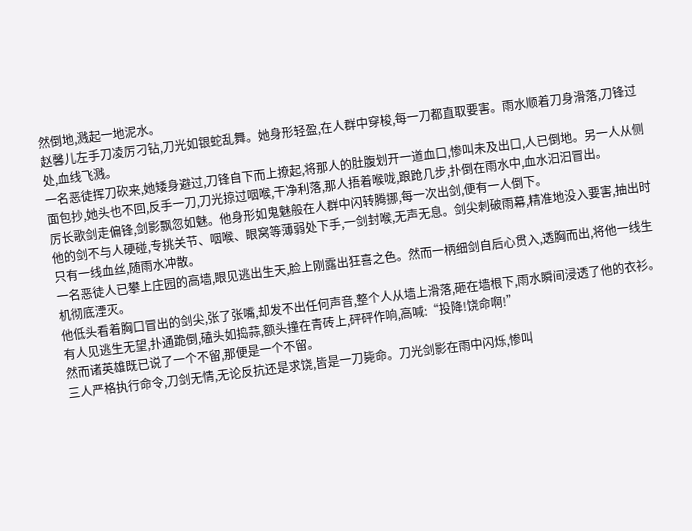然倒地,溅起一地泥水。
赵馨儿左手刀凌厉刁钻,刀光如银蛇乱舞。她身形轻盈,在人群中穿梭,每一刀都直取要害。雨水顺着刀身滑落,刀锋过处,血线飞溅。
一名恶徒挥刀砍来,她矮身避过,刀锋自下而上撩起,将那人的肚腹划开一道血口,惨叫未及出口,人已倒地。另一人从侧面包抄,她头也不回,反手一刀,刀光掠过咽喉,干净利落,那人捂着喉咙,踉跄几步,扑倒在雨水中,血水汩汩冒出。
厉长歌剑走偏锋,剑影飘忽如魅。他身形如鬼魅般在人群中闪转腾挪,每一次出剑,便有一人倒下。
他的剑不与人硬碰,专挑关节、咽喉、眼窝等薄弱处下手,一剑封喉,无声无息。剑尖刺破雨幕,精准地没入要害,抽出时只有一线血丝,随雨水冲散。
一名恶徒人已攀上庄园的高墙,眼见逃出生天,脸上刚露出狂喜之色。然而一柄细剑自后心贯入,透胸而出,将他一线生机彻底湮灭。
他低头看着胸口冒出的剑尖,张了张嘴,却发不出任何声音,整个人从墙上滑落,砸在墙根下,雨水瞬间浸透了他的衣衫。
有人见逃生无望,扑通跪倒,磕头如捣蒜,额头撞在青砖上,砰砰作响,高喊:“投降!饶命啊!”
然而诸英雄既已说了一个不留,那便是一个不留。
三人严格执行命令,刀剑无情,无论反抗还是求饶,皆是一刀毙命。刀光剑影在雨中闪烁,惨叫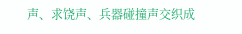声、求饶声、兵器碰撞声交织成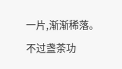一片,渐渐稀落。
不过盏茶功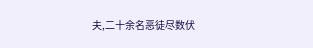夫,二十余名恶徒尽数伏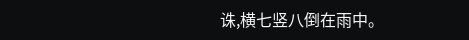诛,横七竖八倒在雨中。